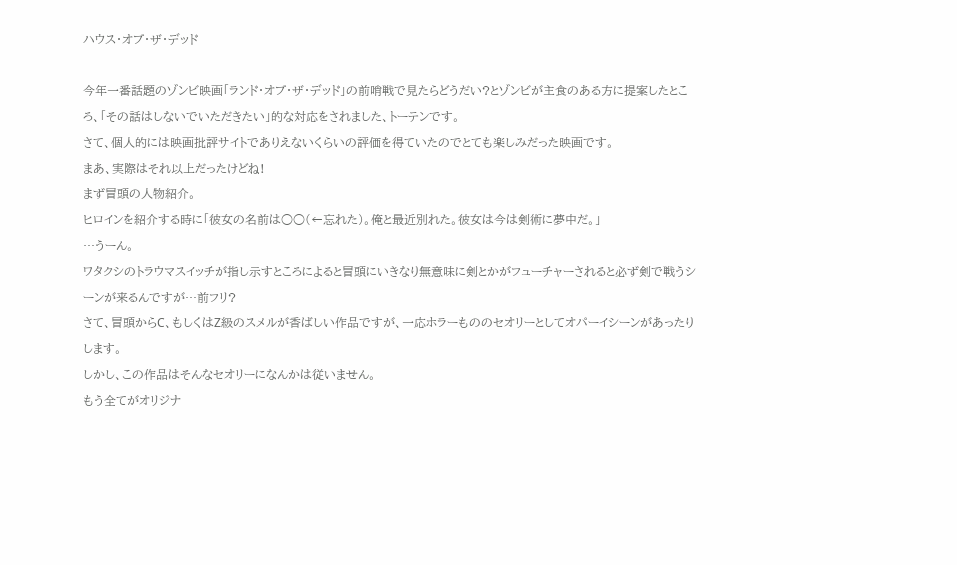ハウス・オブ・ザ・デッド

今年一番話題のゾンビ映画「ランド・オブ・ザ・デッド」の前哨戦で見たらどうだい?とゾンビが主食のある方に提案したところ、「その話はしないでいただきたい」的な対応をされました、トーテンです。
さて、個人的には映画批評サイトでありえないくらいの評価を得ていたのでとても楽しみだった映画です。
まあ、実際はそれ以上だったけどね!
まず冒頭の人物紹介。
ヒロインを紹介する時に「彼女の名前は○○(←忘れた)。俺と最近別れた。彼女は今は剣術に夢中だ。」
…うーん。
ワタクシのトラウマスイッチが指し示すところによると冒頭にいきなり無意味に剣とかがフューチャーされると必ず剣で戦うシーンが来るんですが…前フリ?
さて、冒頭からC、もしくはZ級のスメルが香ばしい作品ですが、一応ホラーもののセオリーとしてオパーイシーンがあったりします。
しかし、この作品はそんなセオリーになんかは従いません。
もう全てがオリジナ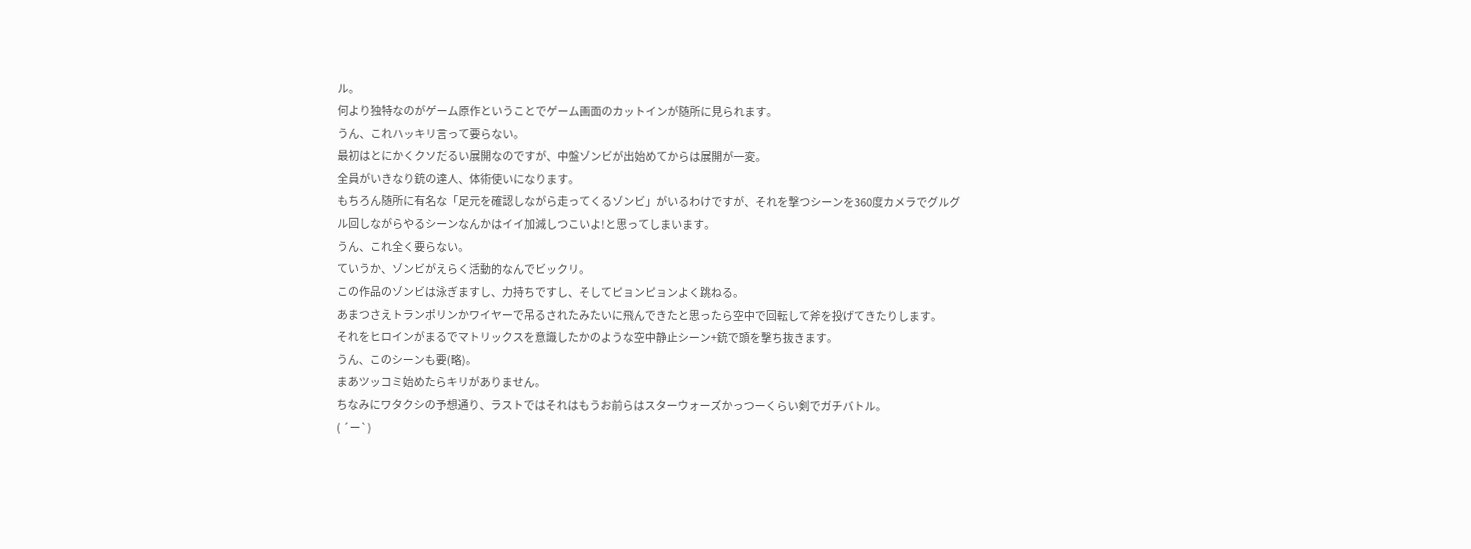ル。
何より独特なのがゲーム原作ということでゲーム画面のカットインが随所に見られます。
うん、これハッキリ言って要らない。
最初はとにかくクソだるい展開なのですが、中盤ゾンビが出始めてからは展開が一変。
全員がいきなり銃の達人、体術使いになります。
もちろん随所に有名な「足元を確認しながら走ってくるゾンビ」がいるわけですが、それを撃つシーンを360度カメラでグルグル回しながらやるシーンなんかはイイ加減しつこいよ!と思ってしまいます。
うん、これ全く要らない。
ていうか、ゾンビがえらく活動的なんでビックリ。
この作品のゾンビは泳ぎますし、力持ちですし、そしてピョンピョンよく跳ねる。
あまつさえトランポリンかワイヤーで吊るされたみたいに飛んできたと思ったら空中で回転して斧を投げてきたりします。
それをヒロインがまるでマトリックスを意識したかのような空中静止シーン+銃で頭を撃ち抜きます。
うん、このシーンも要(略)。
まあツッコミ始めたらキリがありません。
ちなみにワタクシの予想通り、ラストではそれはもうお前らはスターウォーズかっつーくらい剣でガチバトル。
( ´ー`)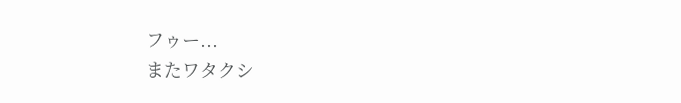フゥー...
またワタクシ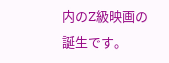内のZ級映画の誕生です。